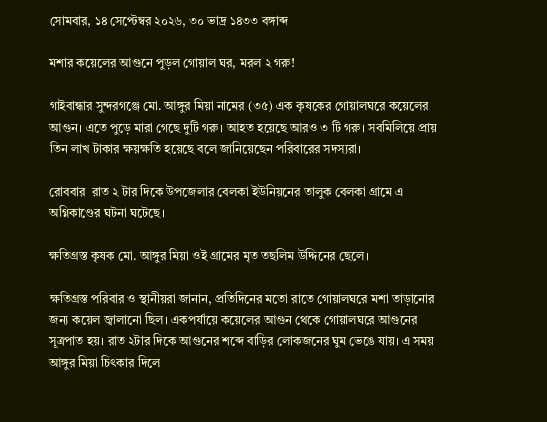সোমবার, ১৪ সেপ্টেম্বর ২০২৬, ৩০ ভাদ্র ১৪৩৩ বঙ্গাব্দ

মশার কয়েলের আগুনে পুড়ল গোয়াল ঘর, মরল ২ গরু!

গাইবান্ধার সুন্দরগঞ্জে মো. আঙ্গুর মিয়া নামের (৩৫) এক কৃষকের গোয়ালঘরে কয়েলের আগুন। এতে পুড়ে মারা গেছে দুটি গরু। আহত হয়েছে আরও ৩ টি গরু। সবমিলিয়ে প্রায় তিন লাখ টাকার ক্ষয়ক্ষতি হয়েছে বলে জানিয়েছেন পরিবারের সদস্যরা।

রোববার  রাত ২ টার দিকে উপজেলার বেলকা ইউনিয়নের তালুক বেলকা গ্রামে এ অগ্নিকাণ্ডের ঘটনা ঘটেছে।

ক্ষতিগ্রস্ত কৃষক মো. আঙ্গুর মিয়া ওই গ্রামের মৃত তছলিম উদ্দিনের ছেলে।

ক্ষতিগ্রস্ত পরিবার ও স্থানীয়রা জানান, প্রতিদিনের মতো রাতে গোয়ালঘরে মশা তাড়ানোর জন্য কয়েল জ্বালানো ছিল। একপর্যায়ে কয়েলের আগুন থেকে গোয়ালঘরে আগুনের সূত্রপাত হয়। রাত ২টার দিকে আগুনের শব্দে বাড়ির লোকজনের ঘুম ভেঙে যায়। এ সময় আঙ্গুর মিয়া চিৎকার দিলে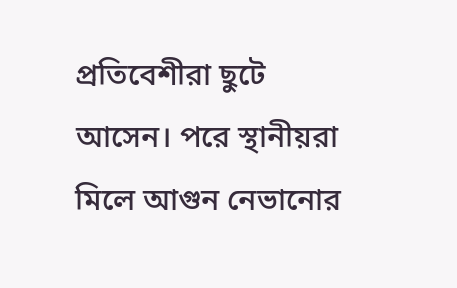প্রতিবেশীরা ছুটে আসেন। পরে স্থানীয়রা মিলে আগুন নেভানোর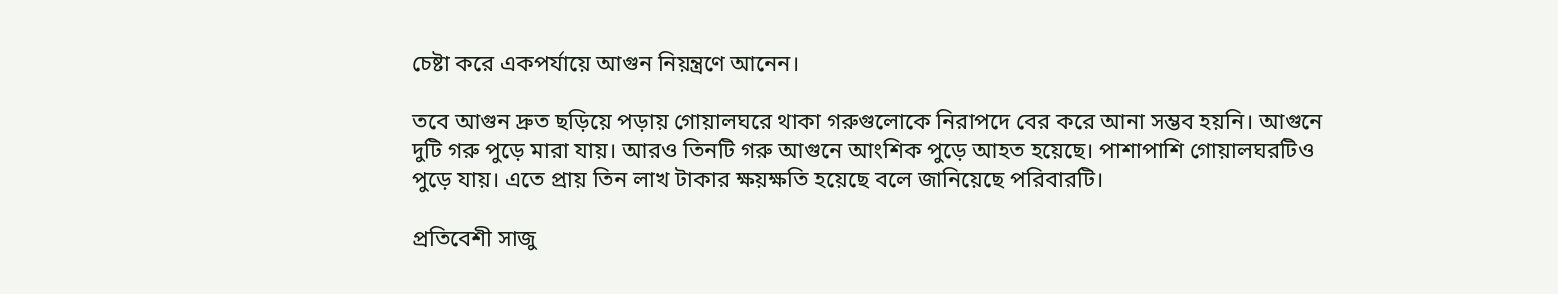চেষ্টা করে একপর্যায়ে আগুন নিয়ন্ত্রণে আনেন।

তবে আগুন দ্রুত ছড়িয়ে পড়ায় গোয়ালঘরে থাকা গরুগুলোকে নিরাপদে বের করে আনা সম্ভব হয়নি। আগুনে দুটি গরু পুড়ে মারা যায়। আরও তিনটি গরু আগুনে আংশিক পুড়ে আহত হয়েছে। পাশাপাশি গোয়ালঘরটিও পুড়ে যায়। এতে প্রায় তিন লাখ টাকার ক্ষয়ক্ষতি হয়েছে বলে জানিয়েছে পরিবারটি।

প্রতিবেশী সাজু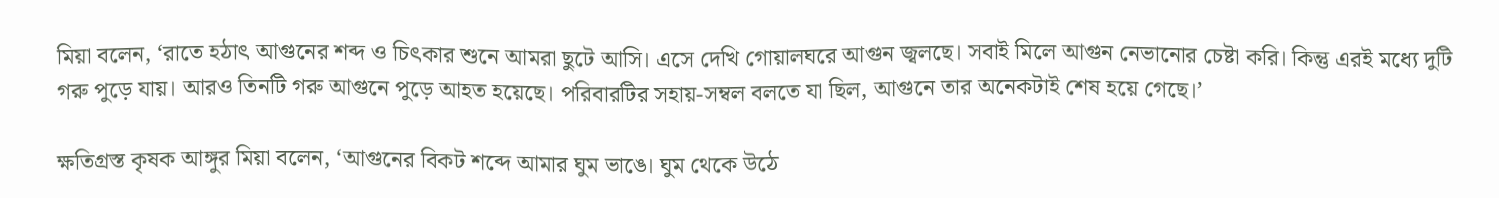মিয়া বলেন, ‘রাতে হঠাৎ আগুনের শব্দ ও চিৎকার শুনে আমরা ছুটে আসি। এসে দেখি গোয়ালঘরে আগুন জ্বলছে। সবাই মিলে আগুন নেভানোর চেষ্টা করি। কিন্তু এরই মধ্যে দুটি গরু পুড়ে যায়। আরও তিনটি গরু আগুনে পুড়ে আহত হয়েছে। পরিবারটির সহায়-সম্বল বলতে যা ছিল, আগুনে তার অনেকটাই শেষ হয়ে গেছে।’

ক্ষতিগ্রস্ত কৃষক আঙ্গুর মিয়া বলেন, ‘আগুনের বিকট শব্দে আমার ঘুম ভাঙে। ঘুম থেকে উঠে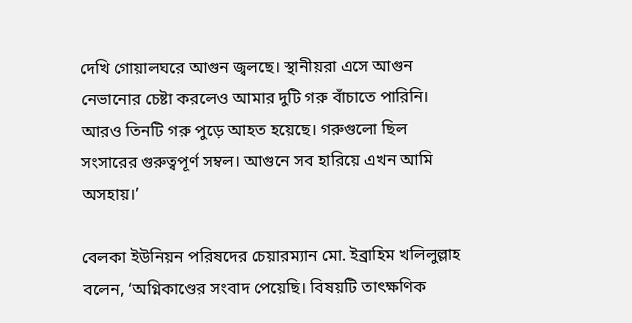দেখি গোয়ালঘরে আগুন জ্বলছে। স্থানীয়রা এসে আগুন নেভানোর চেষ্টা করলেও আমার দুটি গরু বাঁচাতে পারিনি। আরও তিনটি গরু পুড়ে আহত হয়েছে। গরুগুলো ছিল সংসারের গুরুত্বপূর্ণ সম্বল। আগুনে সব হারিয়ে এখন আমি অসহায়।’

বেলকা ইউনিয়ন পরিষদের চেয়ারম্যান মো. ইব্রাহিম খলিলুল্লাহ বলেন, ‘অগ্নিকাণ্ডের সংবাদ পেয়েছি। বিষয়টি তাৎক্ষণিক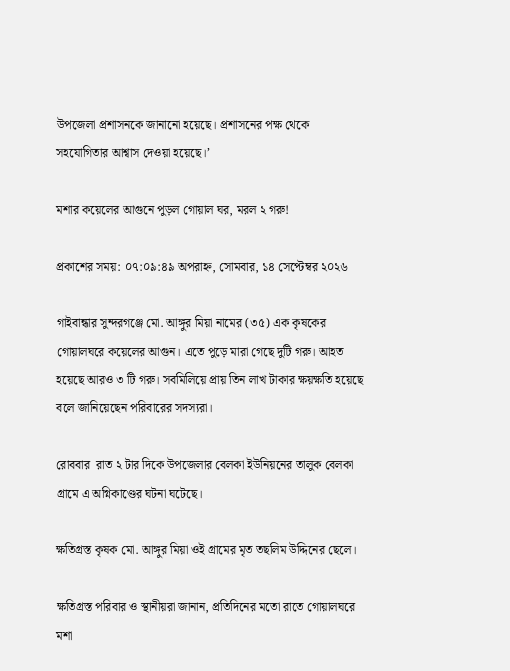উপজেলা প্রশাসনকে জানানো হয়েছে। প্রশাসনের পক্ষ থেকে সহযোগিতার আশ্বাস দেওয়া হয়েছে।’

মশার কয়েলের আগুনে পুড়ল গোয়াল ঘর, মরল ২ গরু!

প্রকাশের সময়: ০৭:০৯:৪৯ অপরাহ্ন, সোমবার, ১৪ সেপ্টেম্বর ২০২৬

গাইবান্ধার সুন্দরগঞ্জে মো. আঙ্গুর মিয়া নামের (৩৫) এক কৃষকের গোয়ালঘরে কয়েলের আগুন। এতে পুড়ে মারা গেছে দুটি গরু। আহত হয়েছে আরও ৩ টি গরু। সবমিলিয়ে প্রায় তিন লাখ টাকার ক্ষয়ক্ষতি হয়েছে বলে জানিয়েছেন পরিবারের সদস্যরা।

রোববার  রাত ২ টার দিকে উপজেলার বেলকা ইউনিয়নের তালুক বেলকা গ্রামে এ অগ্নিকাণ্ডের ঘটনা ঘটেছে।

ক্ষতিগ্রস্ত কৃষক মো. আঙ্গুর মিয়া ওই গ্রামের মৃত তছলিম উদ্দিনের ছেলে।

ক্ষতিগ্রস্ত পরিবার ও স্থানীয়রা জানান, প্রতিদিনের মতো রাতে গোয়ালঘরে মশা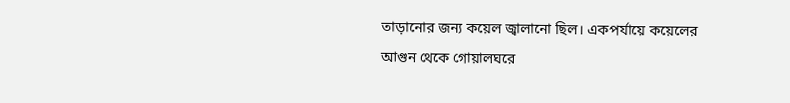তাড়ানোর জন্য কয়েল জ্বালানো ছিল। একপর্যায়ে কয়েলের আগুন থেকে গোয়ালঘরে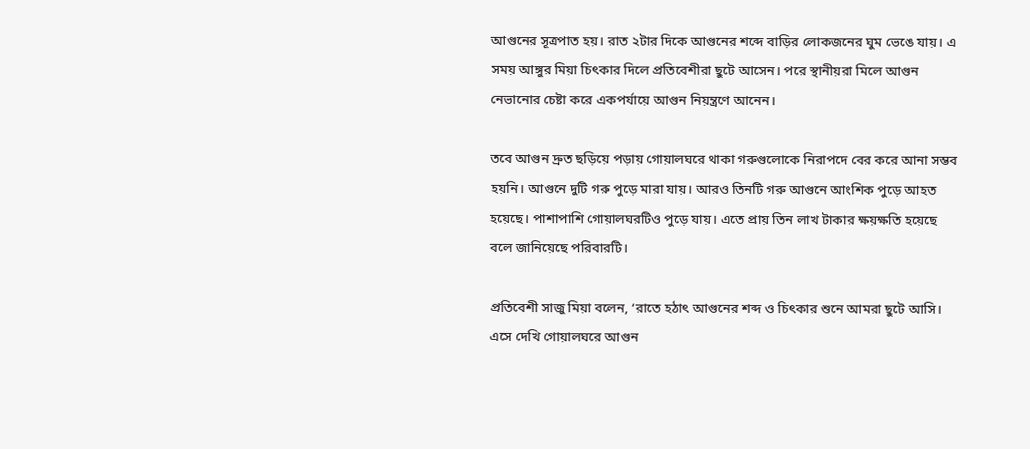আগুনের সূত্রপাত হয়। রাত ২টার দিকে আগুনের শব্দে বাড়ির লোকজনের ঘুম ভেঙে যায়। এ সময় আঙ্গুর মিয়া চিৎকার দিলে প্রতিবেশীরা ছুটে আসেন। পরে স্থানীয়রা মিলে আগুন নেভানোর চেষ্টা করে একপর্যায়ে আগুন নিয়ন্ত্রণে আনেন।

তবে আগুন দ্রুত ছড়িয়ে পড়ায় গোয়ালঘরে থাকা গরুগুলোকে নিরাপদে বের করে আনা সম্ভব হয়নি। আগুনে দুটি গরু পুড়ে মারা যায়। আরও তিনটি গরু আগুনে আংশিক পুড়ে আহত হয়েছে। পাশাপাশি গোয়ালঘরটিও পুড়ে যায়। এতে প্রায় তিন লাখ টাকার ক্ষয়ক্ষতি হয়েছে বলে জানিয়েছে পরিবারটি।

প্রতিবেশী সাজু মিয়া বলেন, ‘রাতে হঠাৎ আগুনের শব্দ ও চিৎকার শুনে আমরা ছুটে আসি। এসে দেখি গোয়ালঘরে আগুন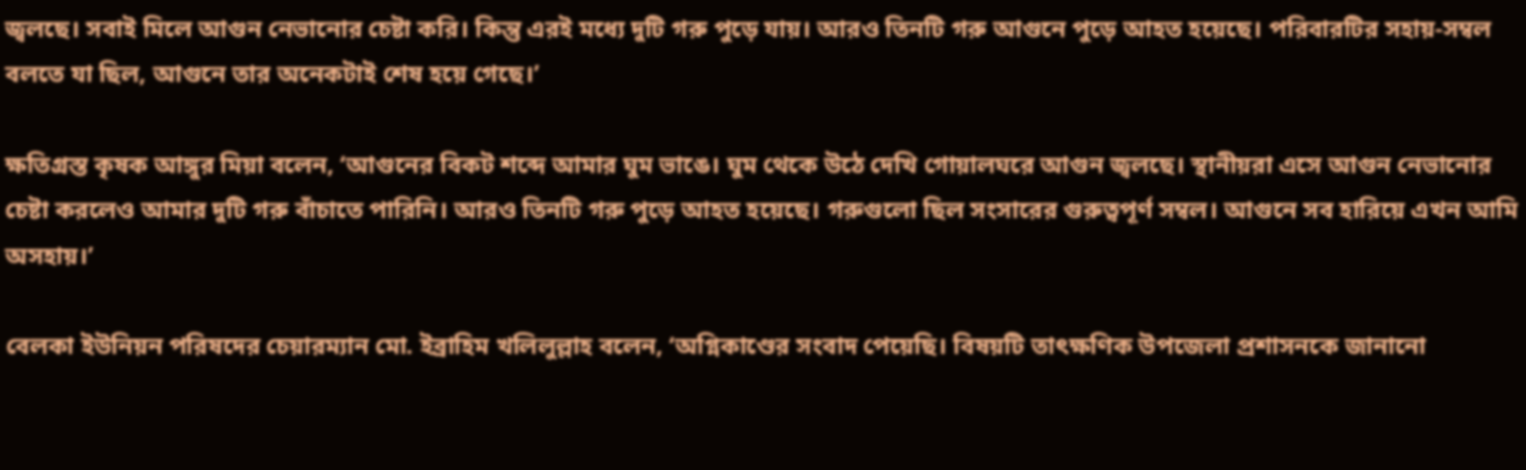জ্বলছে। সবাই মিলে আগুন নেভানোর চেষ্টা করি। কিন্তু এরই মধ্যে দুটি গরু পুড়ে যায়। আরও তিনটি গরু আগুনে পুড়ে আহত হয়েছে। পরিবারটির সহায়-সম্বল বলতে যা ছিল, আগুনে তার অনেকটাই শেষ হয়ে গেছে।’

ক্ষতিগ্রস্ত কৃষক আঙ্গুর মিয়া বলেন, ‘আগুনের বিকট শব্দে আমার ঘুম ভাঙে। ঘুম থেকে উঠে দেখি গোয়ালঘরে আগুন জ্বলছে। স্থানীয়রা এসে আগুন নেভানোর চেষ্টা করলেও আমার দুটি গরু বাঁচাতে পারিনি। আরও তিনটি গরু পুড়ে আহত হয়েছে। গরুগুলো ছিল সংসারের গুরুত্বপূর্ণ সম্বল। আগুনে সব হারিয়ে এখন আমি অসহায়।’

বেলকা ইউনিয়ন পরিষদের চেয়ারম্যান মো. ইব্রাহিম খলিলুল্লাহ বলেন, ‘অগ্নিকাণ্ডের সংবাদ পেয়েছি। বিষয়টি তাৎক্ষণিক উপজেলা প্রশাসনকে জানানো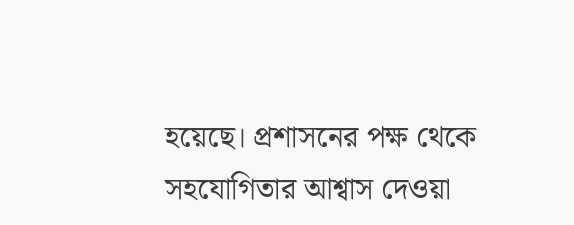হয়েছে। প্রশাসনের পক্ষ থেকে সহযোগিতার আশ্বাস দেওয়া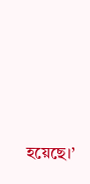হয়েছে।’